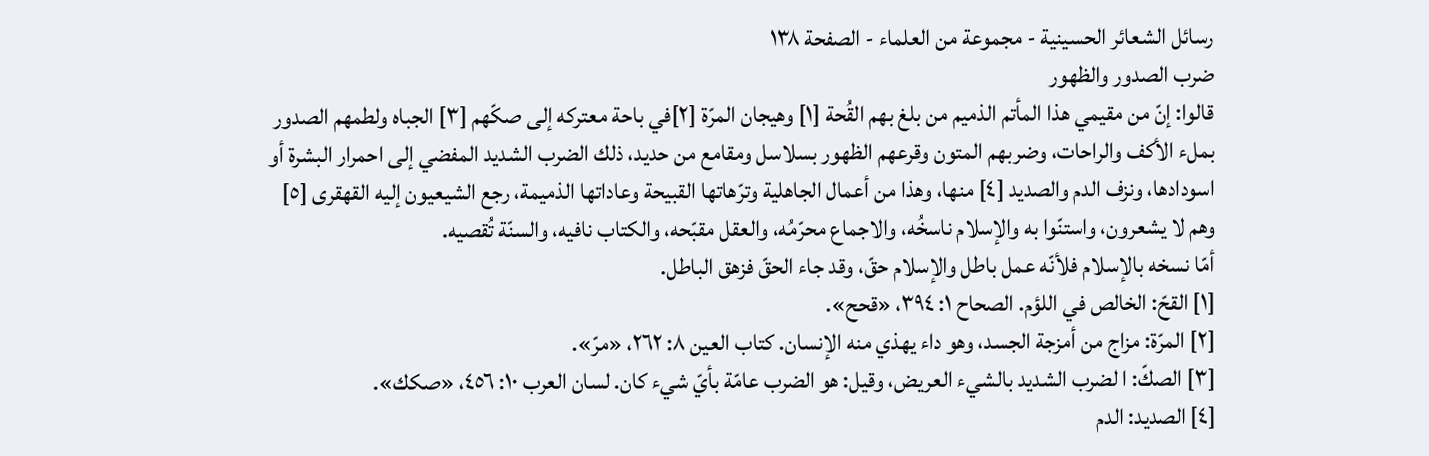رسائل الشعائر الحسينية - مجموعة من العلماء - الصفحة ١٣٨
ضرب الصدور والظهور
قالوا: إنّ من مقيمي هذا المأتم الذميم من بلغ بهم القُحة [١] وهيجان المرّة [٢]في باحة معتركه إلى صكّهم [٣] الجباه ولطمهم الصدور بملء الأكف والراحات، وضربهم المتون وقرعهم الظهور بسلاسل ومقامع من حديد، ذلك الضرب الشديد المفضي إلى احمرار البشرة أو اسودادها، ونزف الدم والصديد [٤] منها، وهذا من أعمال الجاهلية وترّهاتها القبيحة وعاداتها الذميمة، رجع الشيعيون إليه القهقرى [٥] وهم لا يشعرون، واستنّوا به والإسلام ناسخُه، والاجماع محرّمُه، والعقل مقبّحه، والكتاب نافيه، والسنّة تُقصيه.
أمّا نسخه بالإسلام فلأنّه عمل باطل والإسلام حقّ، وقد جاء الحقّ فزهق الباطل.
[١] القحّ: الخالص في اللؤم. الصحاح ١: ٣٩٤، «قحح».
[٢] المرّة: مزاج من أمزجة الجسد، وهو داء يهذي منه الإنسان. كتاب العين ٨: ٢٦٢، «مرّ».
[٣] الصكّ: ا لضرب الشديد بالشيء العريض، وقيل: هو الضرب عامّة بأيّ شيء كان. لسان العرب ١٠: ٤٥٦، «صكك».
[٤] الصديد: الدم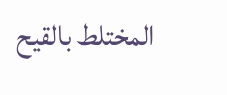المختلط بالقيح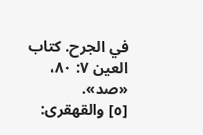في الجرح. كتاب العين ٧: ٨٠، «صد».
[٥] والقهقرى: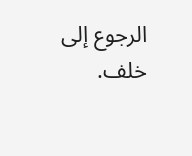الرجوع إلى خلف.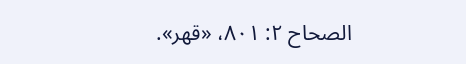الصحاح ٢: ٨٠١، «قهر».